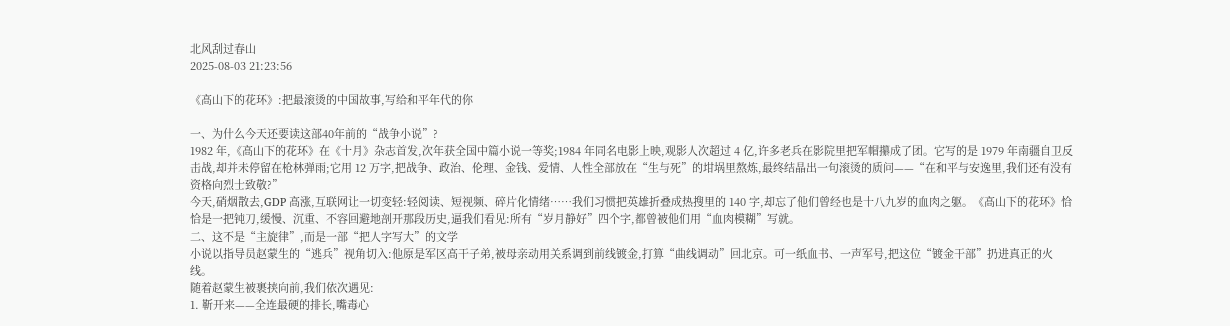北风刮过春山
2025-08-03 21:23:56

《高山下的花环》:把最滚烫的中国故事,写给和平年代的你

一、为什么今天还要读这部40年前的“战争小说”?
1982 年,《高山下的花环》在《十月》杂志首发,次年获全国中篇小说一等奖;1984 年同名电影上映,观影人次超过 4 亿,许多老兵在影院里把军帽攥成了团。它写的是 1979 年南疆自卫反击战,却并未停留在枪林弹雨;它用 12 万字,把战争、政治、伦理、金钱、爱情、人性全部放在“生与死”的坩埚里熬炼,最终结晶出一句滚烫的质问——“在和平与安逸里,我们还有没有资格向烈士致敬?”
今天,硝烟散去,GDP 高涨,互联网让一切变轻:轻阅读、短视频、碎片化情绪……我们习惯把英雄折叠成热搜里的 140 字,却忘了他们曾经也是十八九岁的血肉之躯。《高山下的花环》恰恰是一把钝刀,缓慢、沉重、不容回避地剖开那段历史,逼我们看见:所有“岁月静好”四个字,都曾被他们用“血肉模糊”写就。
二、这不是“主旋律”,而是一部“把人字写大”的文学
小说以指导员赵蒙生的“逃兵”视角切入:他原是军区高干子弟,被母亲动用关系调到前线镀金,打算“曲线调动”回北京。可一纸血书、一声军号,把这位“镀金干部”扔进真正的火线。
随着赵蒙生被裹挟向前,我们依次遇见:
1. 靳开来——全连最硬的排长,嘴毒心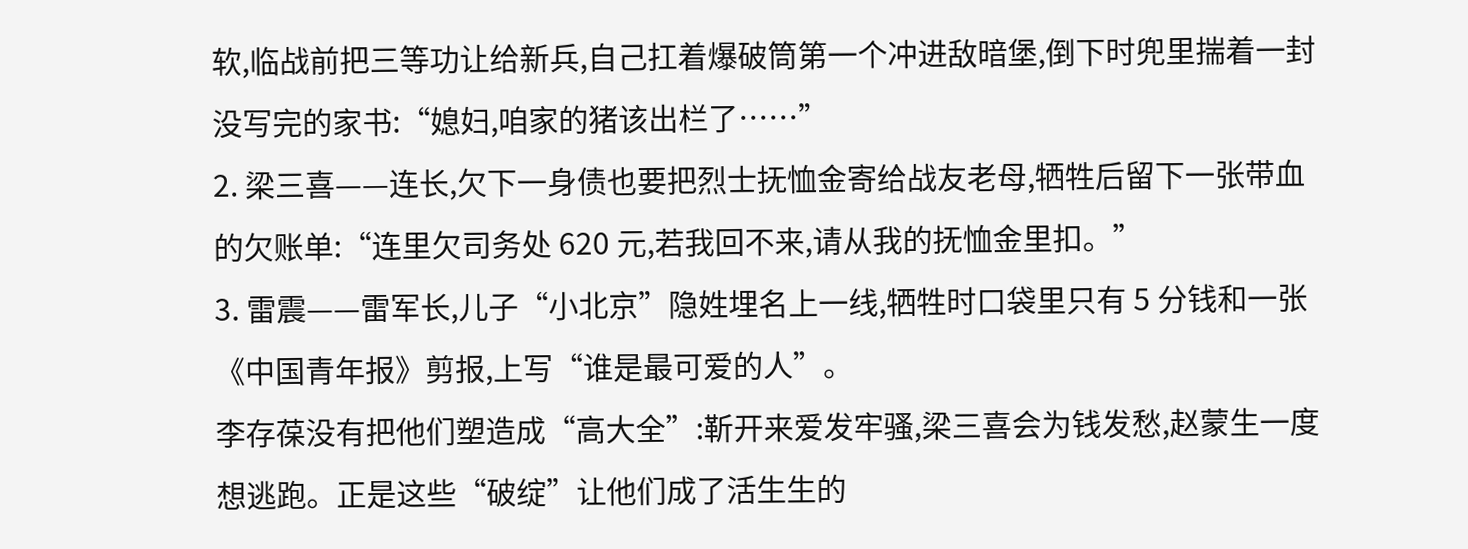软,临战前把三等功让给新兵,自己扛着爆破筒第一个冲进敌暗堡,倒下时兜里揣着一封没写完的家书:“媳妇,咱家的猪该出栏了……”
2. 梁三喜——连长,欠下一身债也要把烈士抚恤金寄给战友老母,牺牲后留下一张带血的欠账单:“连里欠司务处 620 元,若我回不来,请从我的抚恤金里扣。”
3. 雷震——雷军长,儿子“小北京”隐姓埋名上一线,牺牲时口袋里只有 5 分钱和一张《中国青年报》剪报,上写“谁是最可爱的人”。
李存葆没有把他们塑造成“高大全”:靳开来爱发牢骚,梁三喜会为钱发愁,赵蒙生一度想逃跑。正是这些“破绽”让他们成了活生生的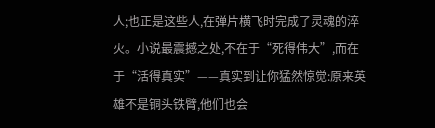人;也正是这些人,在弹片横飞时完成了灵魂的淬火。小说最震撼之处,不在于“死得伟大”,而在于“活得真实”——真实到让你猛然惊觉:原来英雄不是铜头铁臂,他们也会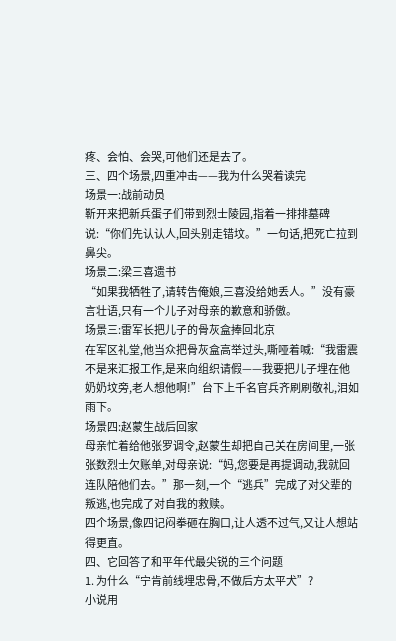疼、会怕、会哭,可他们还是去了。
三、四个场景,四重冲击——我为什么哭着读完
场景一:战前动员
靳开来把新兵蛋子们带到烈士陵园,指着一排排墓碑说:“你们先认认人,回头别走错坟。”一句话,把死亡拉到鼻尖。
场景二:梁三喜遗书
“如果我牺牲了,请转告俺娘,三喜没给她丢人。”没有豪言壮语,只有一个儿子对母亲的歉意和骄傲。
场景三:雷军长把儿子的骨灰盒捧回北京
在军区礼堂,他当众把骨灰盒高举过头,嘶哑着喊:“我雷震不是来汇报工作,是来向组织请假——我要把儿子埋在他奶奶坟旁,老人想他啊!”台下上千名官兵齐刷刷敬礼,泪如雨下。
场景四:赵蒙生战后回家
母亲忙着给他张罗调令,赵蒙生却把自己关在房间里,一张张数烈士欠账单,对母亲说:“妈,您要是再提调动,我就回连队陪他们去。”那一刻,一个“逃兵”完成了对父辈的叛逃,也完成了对自我的救赎。
四个场景,像四记闷拳砸在胸口,让人透不过气,又让人想站得更直。
四、它回答了和平年代最尖锐的三个问题
1. 为什么“宁肯前线埋忠骨,不做后方太平犬”?
小说用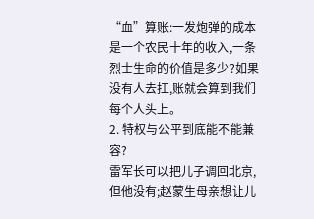“血”算账:一发炮弹的成本是一个农民十年的收入,一条烈士生命的价值是多少?如果没有人去扛,账就会算到我们每个人头上。
2. 特权与公平到底能不能兼容?
雷军长可以把儿子调回北京,但他没有;赵蒙生母亲想让儿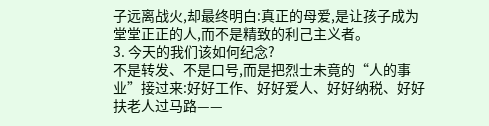子远离战火,却最终明白:真正的母爱,是让孩子成为堂堂正正的人,而不是精致的利己主义者。
3. 今天的我们该如何纪念?
不是转发、不是口号,而是把烈士未竟的“人的事业”接过来:好好工作、好好爱人、好好纳税、好好扶老人过马路——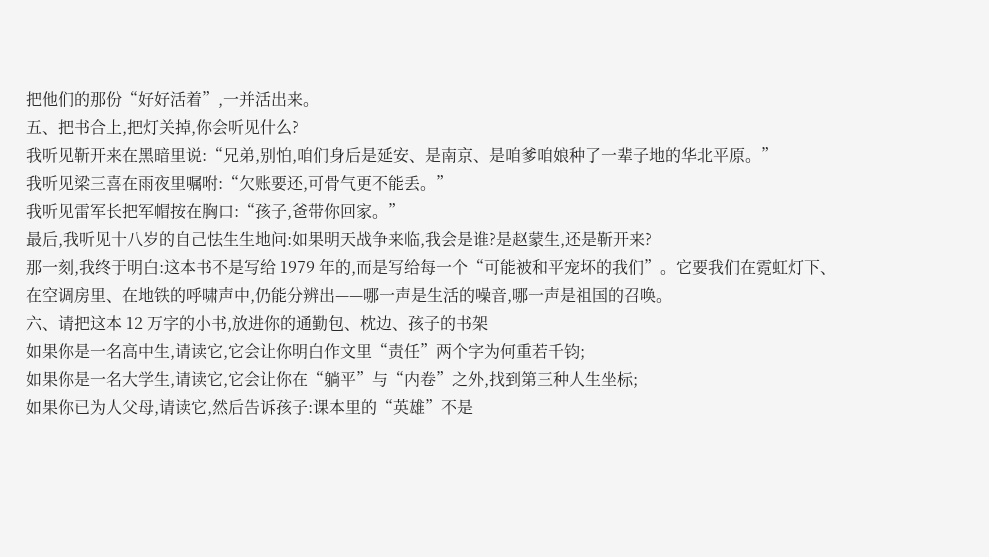把他们的那份“好好活着”,一并活出来。
五、把书合上,把灯关掉,你会听见什么?
我听见靳开来在黑暗里说:“兄弟,别怕,咱们身后是延安、是南京、是咱爹咱娘种了一辈子地的华北平原。”
我听见梁三喜在雨夜里嘱咐:“欠账要还,可骨气更不能丢。”
我听见雷军长把军帽按在胸口:“孩子,爸带你回家。”
最后,我听见十八岁的自己怯生生地问:如果明天战争来临,我会是谁?是赵蒙生,还是靳开来?
那一刻,我终于明白:这本书不是写给 1979 年的,而是写给每一个“可能被和平宠坏的我们”。它要我们在霓虹灯下、在空调房里、在地铁的呼啸声中,仍能分辨出——哪一声是生活的噪音,哪一声是祖国的召唤。
六、请把这本 12 万字的小书,放进你的通勤包、枕边、孩子的书架
如果你是一名高中生,请读它,它会让你明白作文里“责任”两个字为何重若千钧;
如果你是一名大学生,请读它,它会让你在“躺平”与“内卷”之外,找到第三种人生坐标;
如果你已为人父母,请读它,然后告诉孩子:课本里的“英雄”不是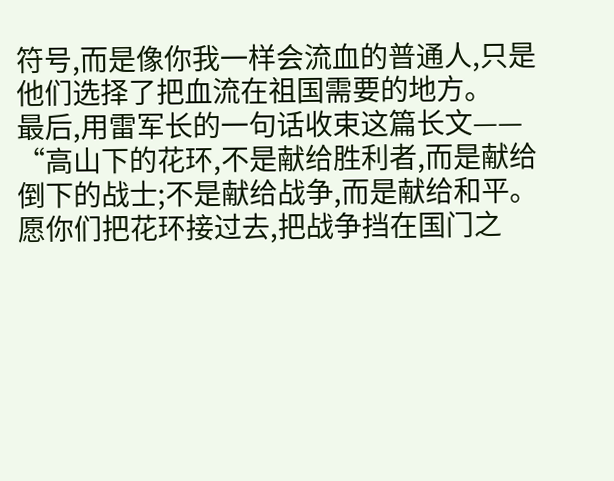符号,而是像你我一样会流血的普通人,只是他们选择了把血流在祖国需要的地方。
最后,用雷军长的一句话收束这篇长文——
“高山下的花环,不是献给胜利者,而是献给倒下的战士;不是献给战争,而是献给和平。愿你们把花环接过去,把战争挡在国门之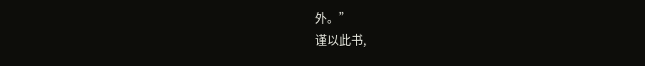外。”
谨以此书,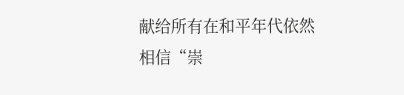献给所有在和平年代依然相信“崇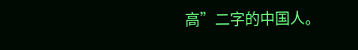高”二字的中国人。